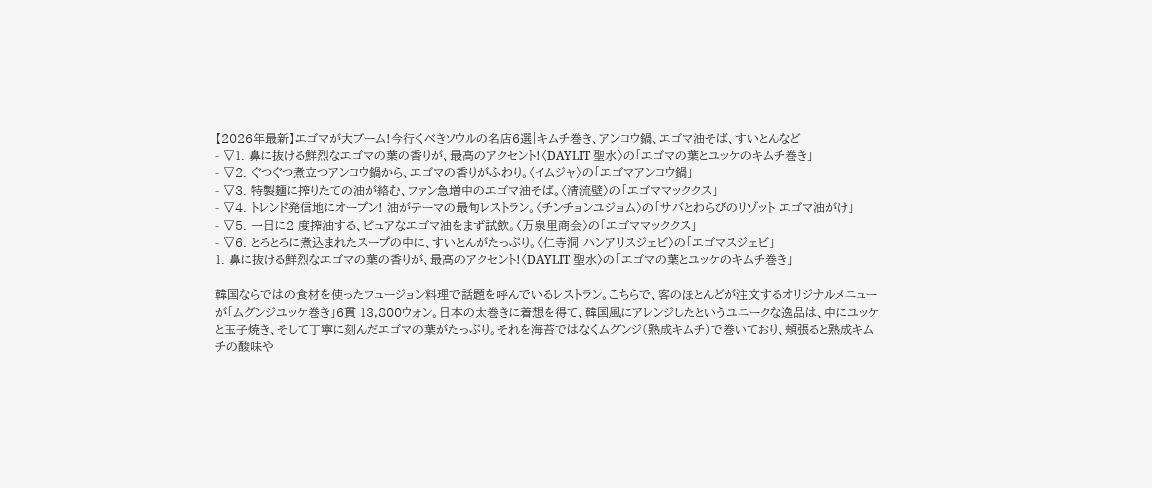【2026年最新】エゴマが大ブーム!今行くべきソウルの名店6選|キムチ巻き、アンコウ鍋、エゴマ油そば、すいとんなど
- ▽1. 鼻に抜ける鮮烈なエゴマの葉の香りが、最高のアクセント!〈DAYLIT 聖水〉の「エゴマの葉とユッケのキムチ巻き」
- ▽2. ぐつぐつ煮立つアンコウ鍋から、エゴマの香りがふわり。〈イムジャ〉の「エゴマアンコウ鍋」
- ▽3. 特製麺に搾りたての油が絡む、ファン急増中のエゴマ油そば。〈清流壁〉の「エゴママッククス」
- ▽4. トレンド発信地にオープン! 油がテーマの最旬レストラン。〈チンチョンユジョム〉の「サバとわらびのリゾット エゴマ油がけ」
- ▽5. 一日に2 度搾油する、ピュアなエゴマ油をまず試飲。〈万泉里商会〉の「エゴママッククス」
- ▽6. とろとろに煮込まれたスープの中に、すいとんがたっぷり。〈仁寺洞 ハンアリスジェビ〉の「エゴマスジェビ」
1. 鼻に抜ける鮮烈なエゴマの葉の香りが、最高のアクセント!〈DAYLIT 聖水〉の「エゴマの葉とユッケのキムチ巻き」

韓国ならではの食材を使ったフュージョン料理で話題を呼んでいるレストラン。こちらで、客のほとんどが注文するオリジナルメニューが「ムグンジユッケ巻き」6貫 13,800ウォン。日本の太巻きに着想を得て、韓国風にアレンジしたというユニークな逸品は、中にユッケと玉子焼き、そして丁寧に刻んだエゴマの葉がたっぷり。それを海苔ではなくムグンジ(熟成キムチ)で巻いており、頬張ると熟成キムチの酸味や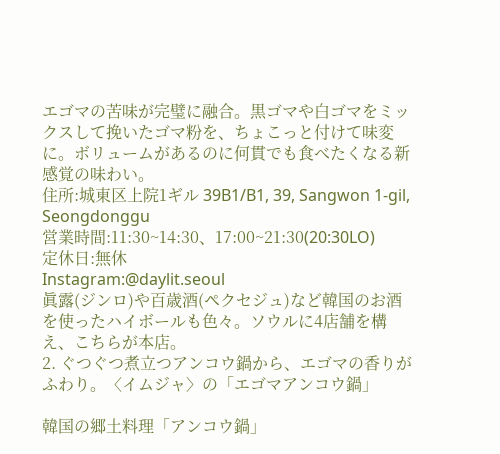エゴマの苦味が完璧に融合。黒ゴマや白ゴマをミックスして挽いたゴマ粉を、ちょこっと付けて味変に。ボリュームがあるのに何貫でも食べたくなる新感覚の味わい。
住所:城東区上院1ギル 39B1/B1, 39, Sangwon 1-gil, Seongdonggu
営業時間:11:30~14:30、17:00~21:30(20:30LO)
定休日:無休
Instagram:@daylit.seoul
眞露(ジンロ)や百歳酒(ペクセジュ)など韓国のお酒を使ったハイボールも色々。ソウルに4店舗を構え、こちらが本店。
2. ぐつぐつ煮立つアンコウ鍋から、エゴマの香りがふわり。〈イムジャ〉の「エゴマアンコウ鍋」

韓国の郷土料理「アンコウ鍋」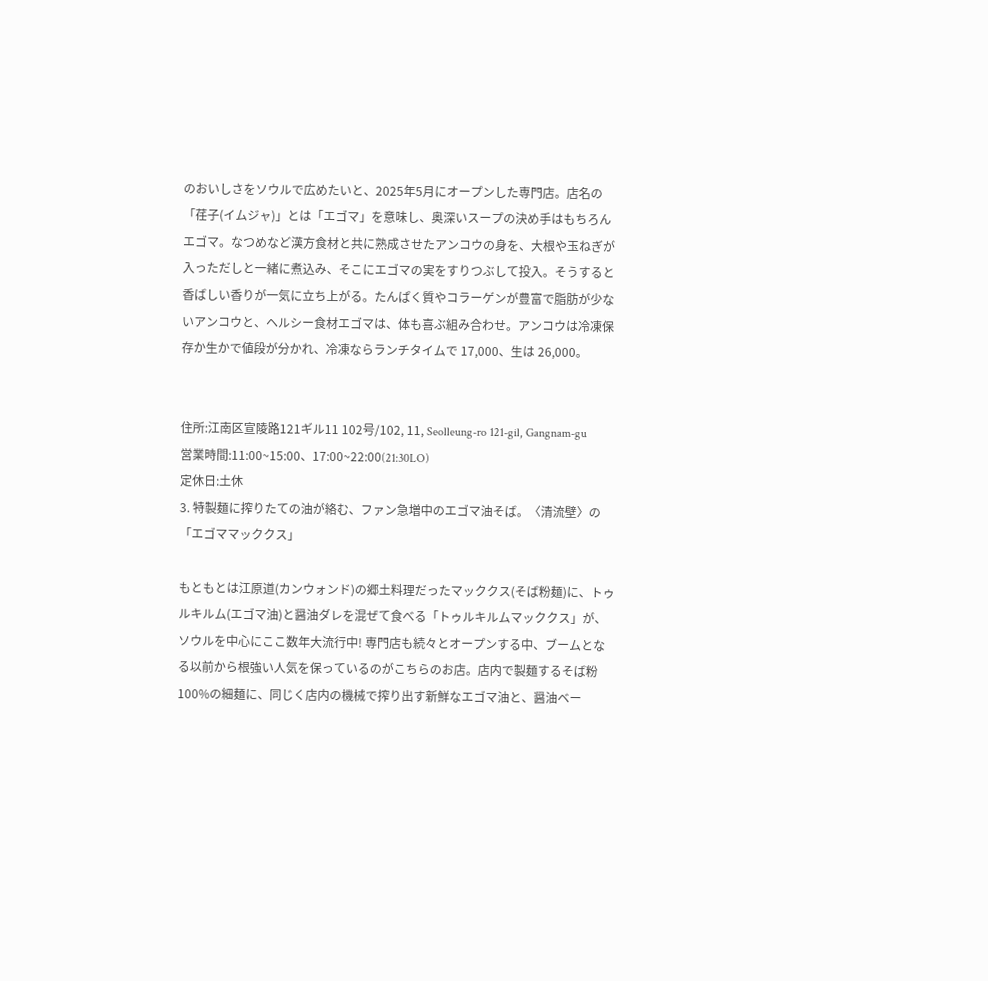のおいしさをソウルで広めたいと、2025年5月にオープンした専門店。店名の「荏子(イムジャ)」とは「エゴマ」を意味し、奥深いスープの決め手はもちろんエゴマ。なつめなど漢方食材と共に熟成させたアンコウの身を、大根や玉ねぎが入っただしと一緒に煮込み、そこにエゴマの実をすりつぶして投入。そうすると香ばしい香りが一気に立ち上がる。たんぱく質やコラーゲンが豊富で脂肪が少ないアンコウと、ヘルシー食材エゴマは、体も喜ぶ組み合わせ。アンコウは冷凍保存か生かで値段が分かれ、冷凍ならランチタイムで 17,000、生は 26,000。


住所:江南区宣陵路121ギル11 102号/102, 11, Seolleung-ro 121-gil, Gangnam-gu
営業時間:11:00~15:00、17:00~22:00(21:30LO)
定休日:土休
3. 特製麺に搾りたての油が絡む、ファン急増中のエゴマ油そば。〈清流壁〉の「エゴママッククス」

もともとは江原道(カンウォンド)の郷土料理だったマッククス(そば粉麺)に、トゥルキルム(エゴマ油)と醤油ダレを混ぜて食べる「トゥルキルムマッククス」が、ソウルを中心にここ数年大流行中! 専門店も続々とオープンする中、ブームとなる以前から根強い人気を保っているのがこちらのお店。店内で製麺するそば粉100%の細麺に、同じく店内の機械で搾り出す新鮮なエゴマ油と、醤油ベー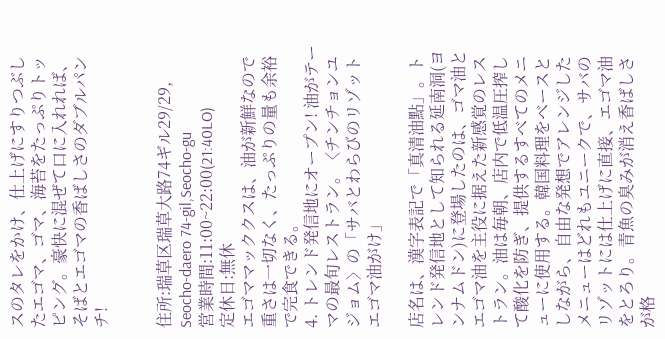スのタレをかけ、仕上げにすりつぶしたエゴマ、ゴマ、海苔をたっぷりトッピング。豪快に混ぜて口に入れれば、そばとエゴマの香ばしさのダブルパンチ!


住所:瑞草区瑞草大路74ギル29/29, Seocho-daero 74-gil,Seocho-gu
営業時間:11:00~22:00(21:40LO)
定休日:無休
エゴママッククスは、油が新鮮なので重さは一切なく、たっぷりの量も余裕で完食できる。
4. トレンド発信地にオープン! 油がテーマの最旬レストラン。〈チンチョンユジョム〉の「サバとわらびのリゾット エゴマ油がけ」

店名は、漢字表記で「真清油點」。トレンド発信地として知られる延南洞(ヨンナムドン)に登場したのは、ゴマ油とエゴマ油を主役に据えた新感覚のレストラン。油は毎朝、店内で低温圧搾して酸化を防ぎ、提供するすべてのメニューに使用する。韓国料理をベースとしながら、自由な発想でアレンジしたメニューはどれもユニークで、サバのリゾットには仕上げに直接、エゴマ油をとろり。青魚の臭みが消え香ばしさが格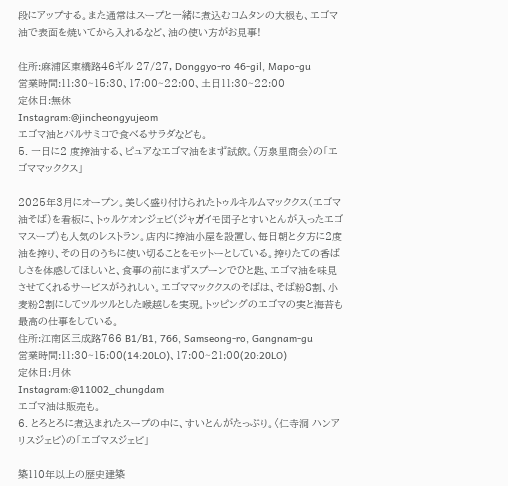段にアップする。また通常はスープと一緒に煮込むコムタンの大根も、エゴマ油で表面を焼いてから入れるなど、油の使い方がお見事!

住所:麻浦区東橋路46ギル 27/27, Donggyo-ro 46-gil, Mapo-gu
営業時間:11:30~15:30、17:00~22:00、土日11:30~22:00
定休日:無休
Instagram:@jincheongyujeom
エゴマ油とバルサミコで食べるサラダなども。
5. 一日に2 度搾油する、ピュアなエゴマ油をまず試飲。〈万泉里商会〉の「エゴママッククス」

2025年3月にオープン。美しく盛り付けられたトゥルキルムマッククス(エゴマ油そば)を看板に、トゥルケオンジェビ(ジャガイモ団子とすいとんが入ったエゴマスープ)も人気のレストラン。店内に搾油小屋を設置し、毎日朝と夕方に2度油を搾り、その日のうちに使い切ることをモットーとしている。搾りたての香ばしさを体感してほしいと、食事の前にまずスプーンでひと匙、エゴマ油を味見させてくれるサービスがうれしい。エゴママッククスのそばは、そば粉8割、小麦粉2割にしてツルツルとした喉越しを実現。トッピングのエゴマの実と海苔も最高の仕事をしている。
住所:江南区三成路766 B1/B1, 766, Samseong-ro, Gangnam-gu
営業時間:11:30~15:00(14:20LO)、17:00~21:00(20:20LO)
定休日:月休
Instagram:@11002_chungdam
エゴマ油は販売も。
6. とろとろに煮込まれたスープの中に、すいとんがたっぷり。〈仁寺洞 ハンアリスジェビ〉の「エゴマスジェビ」

築110年以上の歴史建築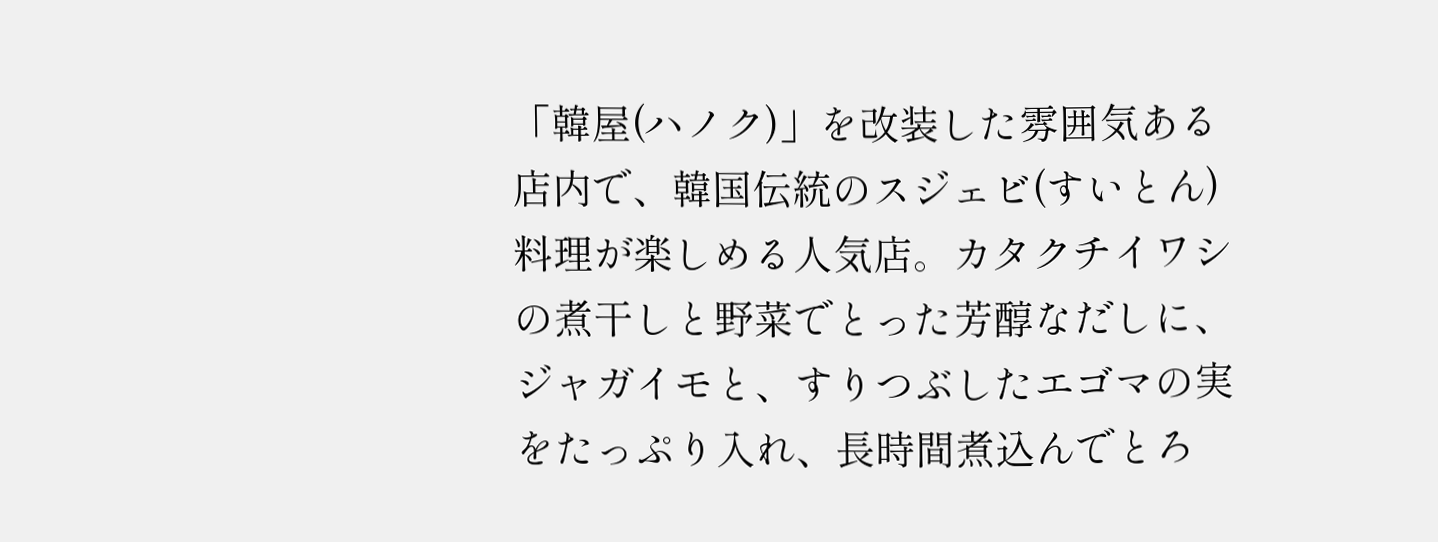「韓屋(ハノク)」を改装した雰囲気ある店内で、韓国伝統のスジェビ(すいとん)料理が楽しめる人気店。カタクチイワシの煮干しと野菜でとった芳醇なだしに、ジャガイモと、すりつぶしたエゴマの実をたっぷり入れ、長時間煮込んでとろ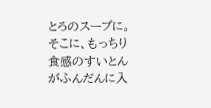とろのスープに。そこに、もっちり食感のすいとんがふんだんに入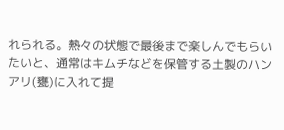れられる。熱々の状態で最後まで楽しんでもらいたいと、通常はキムチなどを保管する土製のハンアリ(甕)に入れて提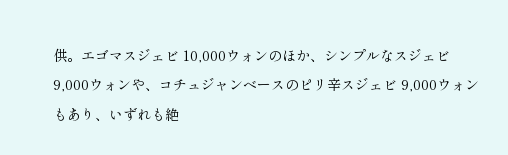供。エゴマスジェビ 10,000ウォンのほか、シンプルなスジェビ 9,000ウォンや、コチュジャンベースのピリ辛スジェビ 9,000ウォンもあり、いずれも絶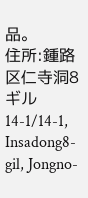品。
住所:鍾路区仁寺洞8ギル 14-1/14-1, Insadong8-gil, Jongno-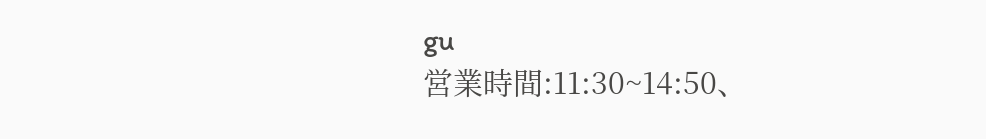gu
営業時間:11:30~14:50、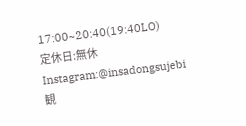17:00~20:40(19:40LO)
定休日:無休
Instagram:@insadongsujebi
観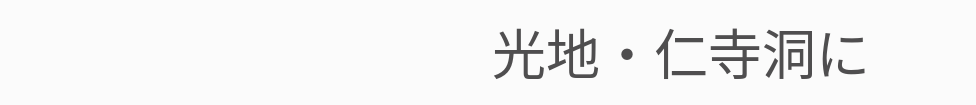光地・仁寺洞に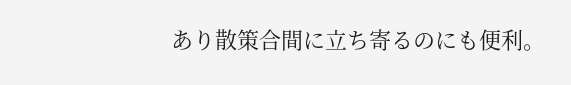あり散策合間に立ち寄るのにも便利。